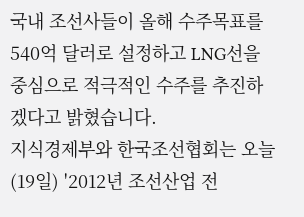국내 조선사들이 올해 수주목표를 540억 달러로 설정하고 LNG선을 중심으로 적극적인 수주를 추진하겠다고 밝혔습니다.
지식경제부와 한국조선협회는 오늘(19일) '2012년 조선산업 전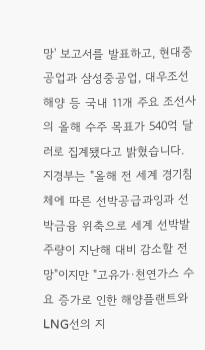망' 보고서를 발표하고, 현대중공업과 삼성중공업, 대우조선해양 등 국내 11개 주요 조선사의 올해 수주 목표가 540억 달러로 집계됐다고 밝혔습니다.
지경부는 "올해 전 세계 경기침체에 따른 선박공급과잉과 선박금융 위축으로 세계 선박발주량이 지난해 대비 감소할 전망"이지만 "고유가·천연가스 수요 증가로 인한 해양플랜트와 LNG선의 지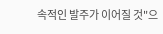속적인 발주가 이어질 것"으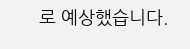로 예상했습니다.